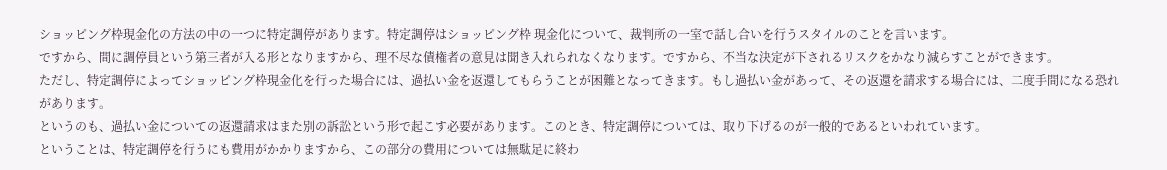ショッピング枠現金化の方法の中の一つに特定調停があります。特定調停はショッピング枠 現金化について、裁判所の一室で話し合いを行うスタイルのことを言います。
ですから、間に調停員という第三者が入る形となりますから、理不尽な債権者の意見は聞き入れられなくなります。ですから、不当な決定が下されるリスクをかなり減らすことができます。
ただし、特定調停によってショッピング枠現金化を行った場合には、過払い金を返還してもらうことが困難となってきます。もし過払い金があって、その返還を請求する場合には、二度手間になる恐れがあります。
というのも、過払い金についての返還請求はまた別の訴訟という形で起こす必要があります。このとき、特定調停については、取り下げるのが一般的であるといわれています。
ということは、特定調停を行うにも費用がかかりますから、この部分の費用については無駄足に終わ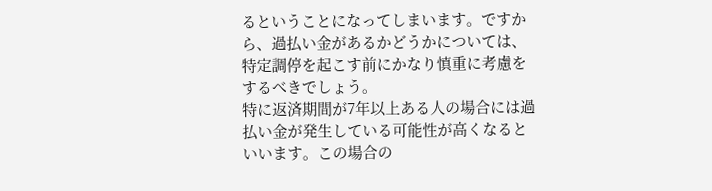るということになってしまいます。ですから、過払い金があるかどうかについては、特定調停を起こす前にかなり慎重に考慮をするべきでしょう。
特に返済期間が7年以上ある人の場合には過払い金が発生している可能性が高くなるといいます。この場合の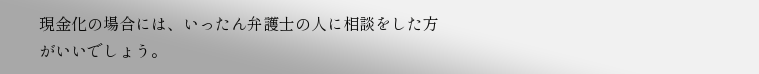現金化の場合には、いったん弁護士の人に相談をした方がいいでしょう。